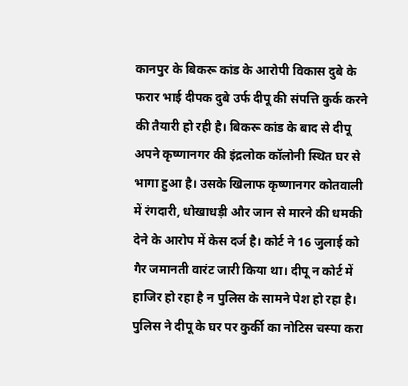कानपुर के बिकरू कांड के आरोपी विकास दुबे के फरार भाई दीपक दुबे उर्फ दीपू की संपत्ति कुर्क करने की तैयारी हो रही है। बिकरू कांड के बाद से दीपू अपने कृष्णानगर की इंद्रलोक कॉलोनी स्थित घर से भागा हुआ है। उसके खिलाफ कृष्णानगर कोतवाली में रंगदारी, धोखाधड़ी और जान से मारने की धमकी देने के आरोप में केस दर्ज है। कोर्ट ने 16 जुलाई को गैर जमानती वारंट जारी किया था। दीपू न कोर्ट में हाजिर हो रहा है न पुलिस के सामने पेश हो रहा है। पुलिस ने दीपू के घर पर कुर्की का नोटिस चस्पा करा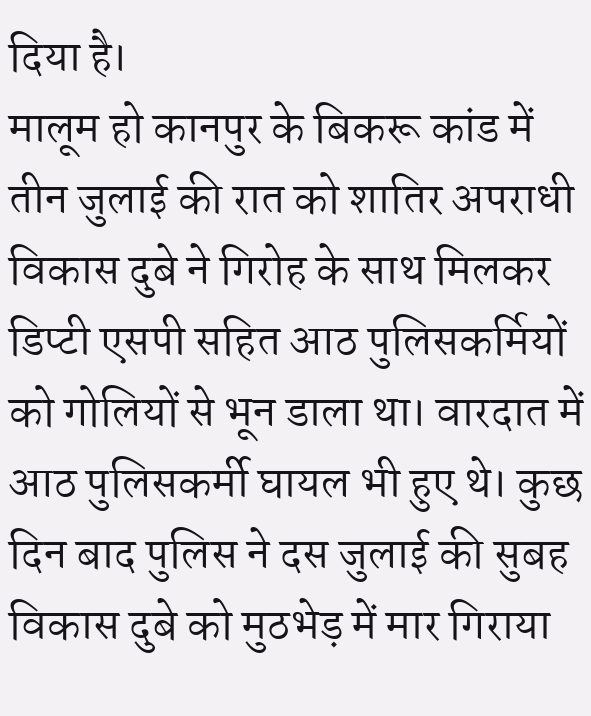दिया है।
मालूम हो कानपुर के बिकरू कांड में तीन जुलाई की रात को शातिर अपराधी विकास दुबे ने गिरोह के साथ मिलकर डिप्टी एसपी सहित आठ पुलिसकर्मियों को गोलियों से भून डाला था। वारदात में आठ पुलिसकर्मी घायल भी हुए थे। कुछ दिन बाद पुलिस ने दस जुलाई की सुबह विकास दुबे को मुठभेड़ में मार गिराया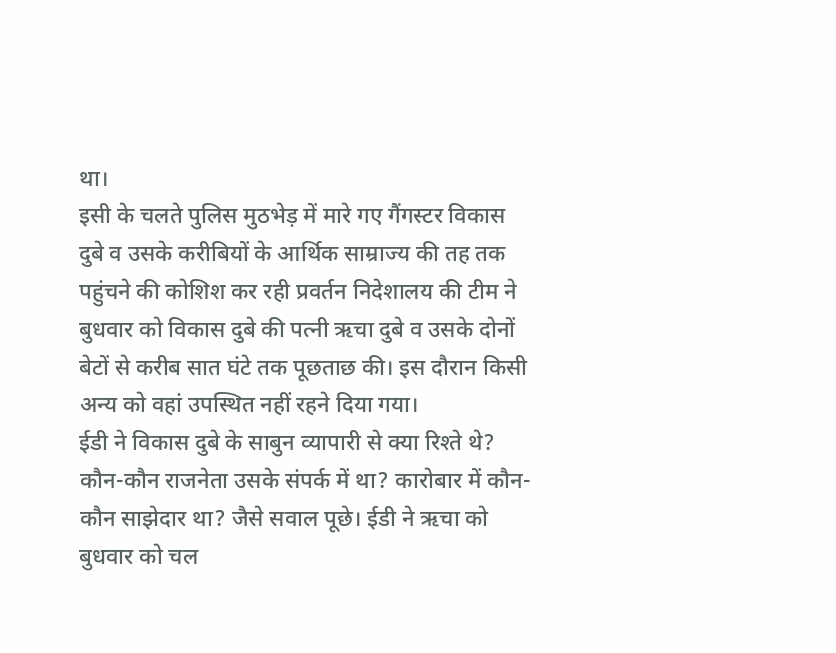था।
इसी के चलते पुलिस मुठभेड़ में मारे गए गैंगस्टर विकास दुबे व उसके करीबियों के आर्थिक साम्राज्य की तह तक पहुंचने की कोशिश कर रही प्रवर्तन निदेशालय की टीम ने बुधवार को विकास दुबे की पत्नी ऋचा दुबे व उसके दोनों बेटों से करीब सात घंटे तक पूछताछ की। इस दौरान किसी अन्य को वहां उपस्थित नहीं रहने दिया गया।
ईडी ने विकास दुबे के साबुन व्यापारी से क्या रिश्ते थे? कौन-कौन राजनेता उसके संपर्क में था? कारोबार में कौन-कौन साझेदार था? जैसे सवाल पूछे। ईडी ने ऋचा को बुधवार को चल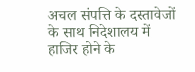अचल संपत्ति के दस्तावेजों के साथ निदेशालय में हाजिर होने के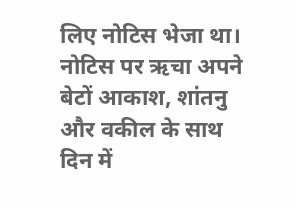लिए नोटिस भेजा था। नोटिस पर ऋचा अपने बेटों आकाश, शांतनु और वकील के साथ दिन में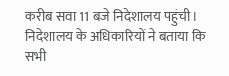करीब सवा 11 बजे निदेशालय पहुंची। निदेशालय के अधिकारियों ने बताया कि सभी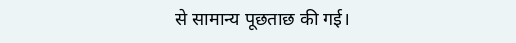से सामान्य पूछताछ की गई।